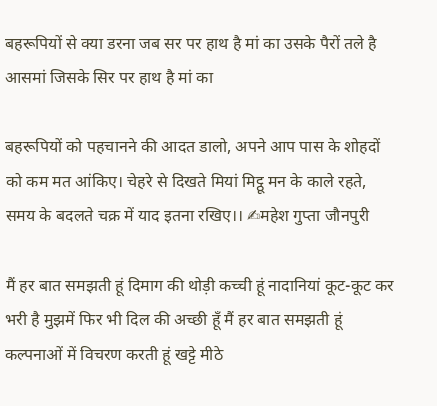बहरूपियों से क्या डरना जब सर पर हाथ है मां का उसके पैरों तले है आसमां जिसके सिर पर हाथ है मां का

बहरूपियों को पहचानने की आदत डालो, अपने आप पास के शोहदों को कम मत आंकिए। चेहरे से दिखते मियां मिट्ठू मन के काले रहते, समय के बदलते चक्र में याद इतना रखिए।। ✍महेश गुप्ता जौनपुरी

मैं हर बात समझती हूं दिमाग की थोड़ी कच्ची हूं नादानियां कूट-कूट कर भरी है मुझमें फिर भी दिल की अच्छी हूँ मैं हर बात समझती हूं कल्पनाओं में विचरण करती हूं खट्टे मीठे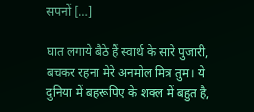सपनों […]

घात लगाये बैठे हैं स्वार्थ के सारे पुजारी, बचकर रहना मेरे अनमोल मित्र तुम। ये दुनिया में बहरूपिए के शक्ल में बहुत है,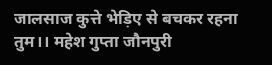जालसाज कुत्ते भेड़िए से बचकर रहना तुम।। महेश गुप्ता जौनपुरी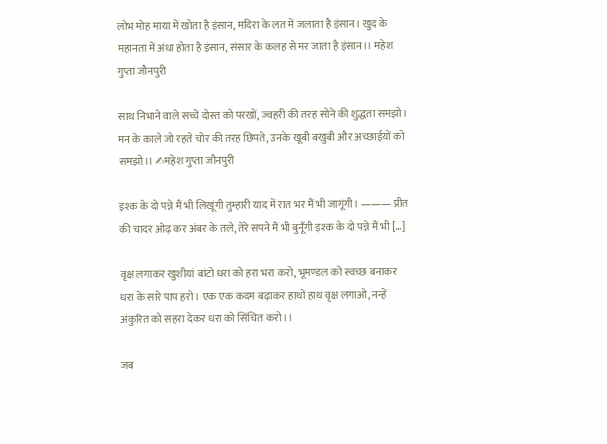लोभ मोह माया में खोता है इंसान, मदिरा के लत में जलाता है इंसान। खुद के महानता में अंधा होता है इंसान, संसार के कलह से मर जाता है इंसान।। महेश गुप्ता जौनपुरी

साथ निभाने वाले सच्चें दोस्त को परखों, ज्वहरी की तरह सोने की शुद्धता समझो। मन के काले जो रहते चोर की तरह छिपते, उनके खूबी बखुबी और अच्छाईयों को समझो।। ✍महेश गुप्ता जौनपुरी

इश्क के दो पन्ने मैं भी लिखूंगी तुम्हारी याद में रात भर मैं भी जागूंगी। ——— प्रीत की चादर ओढ़ कर अंबर के तले, तेरे सपने मैं भी बुनूँगी इश्क के दो पन्ने मैं भी […]

वृक्ष लगाकर खुशीयां बांटो धरा को हरा भरा करो, भूमण्डल को स्वच्छ बनाकर धरा के सारे पाप हरो। एक एक कदम बढ़ाकर हाथों हाथ वृक्ष लगाओ, नन्हें अंकुरित को सहरा देकर धरा को सिंचित करो।।

जब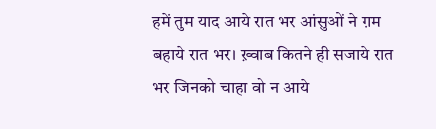हमें तुम याद आये रात भर आंसुओं ने ग़म बहाये रात भर। ख़्वाब कितने ही सजाये रात भर जिनको चाहा वो न आये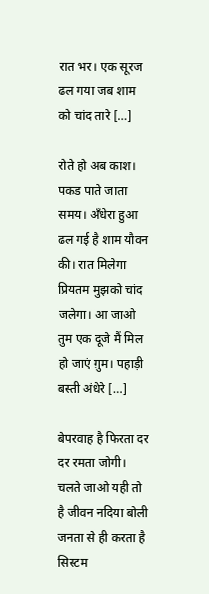रात भर। एक सूरज ढल गया जब शाम को चांद तारे […]

रोते हो अब काश। पकड पाते जाता समय। अँधेरा हुआ ढल गई है शाम यौवन की। रात मिलेगा प्रियतम मुझको चांद जलेगा। आ जाओ तुम एक दूजे मैं मिल हो जाएं ग़ुम। पहाड़ी बस्ती अंधेरे […]

बेपरवाह है फिरता दर दर रमता जोगी। चलते जाओ यही तो है जीवन नदिया बोली जनता से ही करता है सिस्टम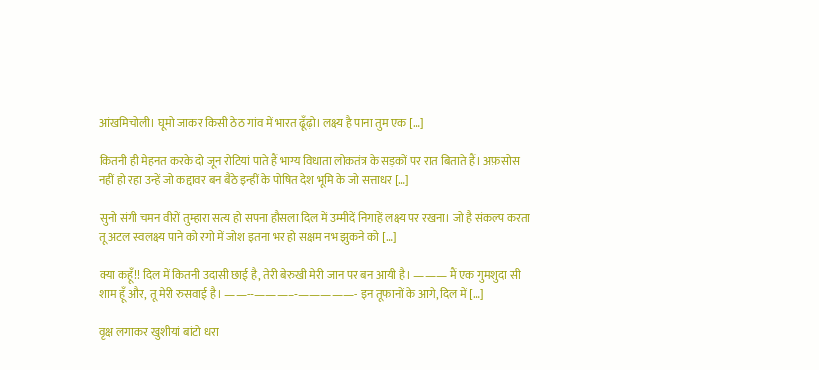आंखमिचोली। घूमो जाकर किसी ठेठ गांव में भारत ढूँढ़ो। लक्ष्य है पाना तुम एक […]

कितनी ही मेहनत करके दो जून रोटियां पाते हैं भाग्य विधाता लोकतंत्र के सड़कों पर रात बिताते हैं। अफ़सोस नहीं हो रहा उन्हें जो कद्दावर बन बैठे इन्हीं के पोषित देश भूमि के जो सत्ताधर […]

सुनो संगी चमन वीरों तुम्हारा सत्य हो सपना हौसला दिल में उम्मीदें निगाहें लक्ष्य पर रखना। जो है संकल्प करता तू अटल स्वलक्ष्य पाने को रगो में जोश इतना भर हो सक्षम नभ झुकने को […]

क्या कहूँ!! दिल में कितनी उदासी छाई है, तेरी बेरुखी मेरी जान पर बन आयी है। ——— मैं एक गुमशुदा सी शाम हूँ और, तू मेरी रुसवाई है। ——-‐———–‐—————- इन तूफानों के आगे, दिल में […]

वृक्ष लगाकर खुशीयां बांटो धरा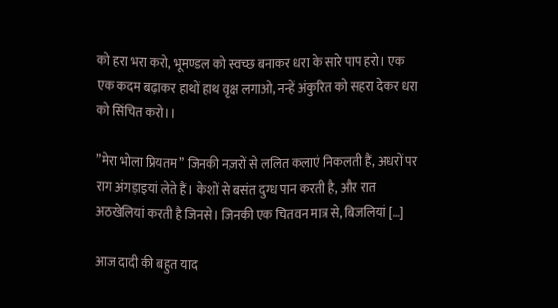को हरा भरा करो, भूमण्डल को स्वच्छ बनाकर धरा के सारे पाप हरो। एक एक कदम बढ़ाकर हाथों हाथ वृक्ष लगाओ, नन्हें अंकुरित को सहरा देकर धरा को सिंचित करो।।

”मेरा भोला प्रियतम” जिनकी नज़रों से ललित कलाएं निकलती हैं, अधरों पर राग अंगड़ाइयां लेते हैं। केशों से बसंत दुग्ध पान करती है, और रात अठखेलियां करती है जिनसे। जिनकी एक चितवन मात्र से, बिजलियां […]

आज दादी की बहुत याद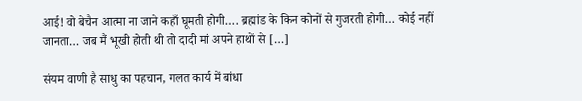आई! वो बेचैन आत्मा ना जाने कहाँ घूमती होगी…. ब्रह्मांड के किन कोनों से गुजरती होगी… कोई नहीं जानता… जब मैं भूखी होती थी तो दादी मां अपने हाथों से […]

संयम वाणी है साधु का पहचान, गलत कार्य में बांधा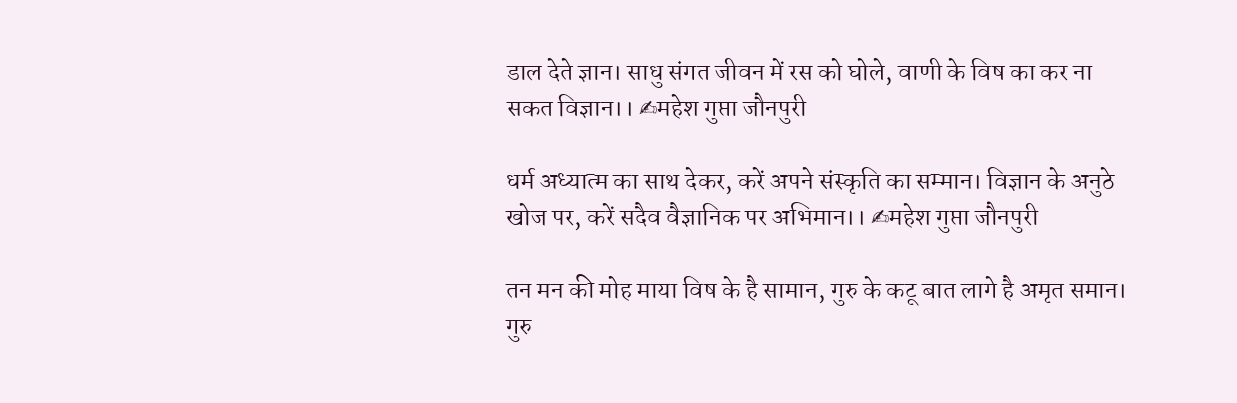डाल देते ज्ञान। साधु संगत जीवन में रस को घोले, वाणी के विष का कर ना सकत विज्ञान।। ✍महेश गुप्ता जौनपुरी

धर्म अध्यात्म का साथ देकर, करें अपने संस्कृति का सम्मान। विज्ञान के अनुठे खोज पर, करें सदैव वैज्ञानिक पर अभिमान।। ✍महेश गुप्ता जौनपुरी

तन मन की मोह माया विष के है सामान, गुरु के कटू बात लागे है अमृत समान। गुरु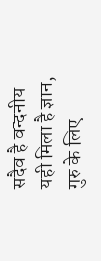सदैव है वन्दनीय यही मिला है ज्ञान, गुरु के लिए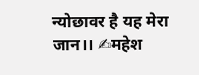न्योछावर है यह मेरा जान।। ✍महेश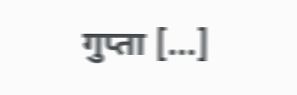गुप्ता […]